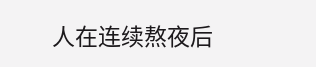人在连续熬夜后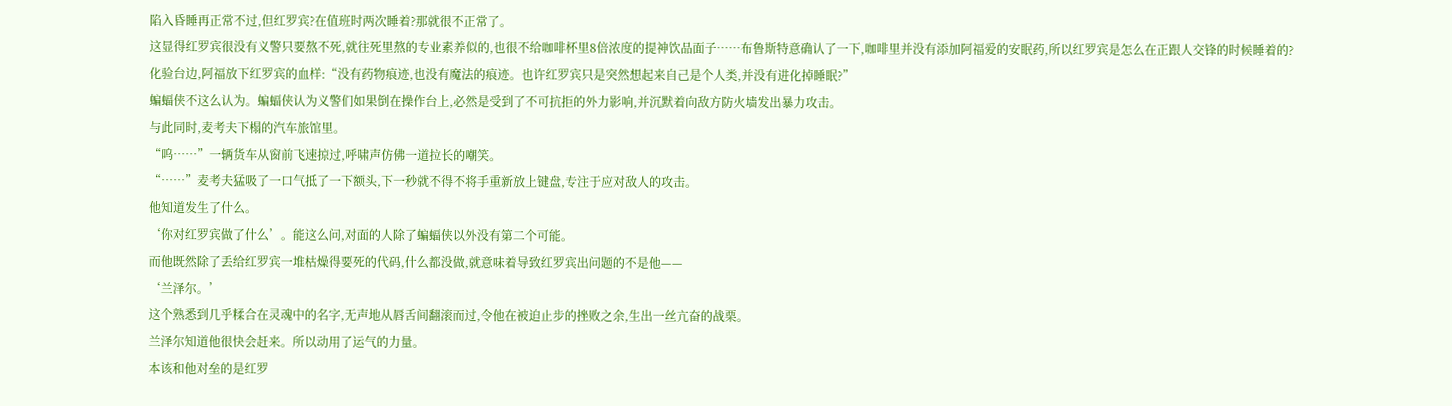陷入昏睡再正常不过,但红罗宾?在值班时两次睡着?那就很不正常了。
这显得红罗宾很没有义警只要熬不死,就往死里熬的专业素养似的,也很不给咖啡杯里8倍浓度的提神饮品面子……布鲁斯特意确认了一下,咖啡里并没有添加阿福爱的安眠药,所以红罗宾是怎么在正跟人交锋的时候睡着的?
化验台边,阿福放下红罗宾的血样:“没有药物痕迹,也没有魔法的痕迹。也许红罗宾只是突然想起来自己是个人类,并没有进化掉睡眠?”
蝙蝠侠不这么认为。蝙蝠侠认为义警们如果倒在操作台上,必然是受到了不可抗拒的外力影响,并沉默着向敌方防火墙发出暴力攻击。
与此同时,麦考夫下榻的汽车旅馆里。
“呜……”一辆货车从窗前飞速掠过,呼啸声仿佛一道拉长的嘲笑。
“……”麦考夫猛吸了一口气抵了一下额头,下一秒就不得不将手重新放上键盘,专注于应对敌人的攻击。
他知道发生了什么。
‘你对红罗宾做了什么’。能这么问,对面的人除了蝙蝠侠以外没有第二个可能。
而他既然除了丢给红罗宾一堆枯燥得要死的代码,什么都没做,就意味着导致红罗宾出问题的不是他——
‘兰泽尔。’
这个熟悉到几乎糅合在灵魂中的名字,无声地从唇舌间翻滚而过,令他在被迫止步的挫败之余,生出一丝亢奋的战栗。
兰泽尔知道他很快会赶来。所以动用了运气的力量。
本该和他对垒的是红罗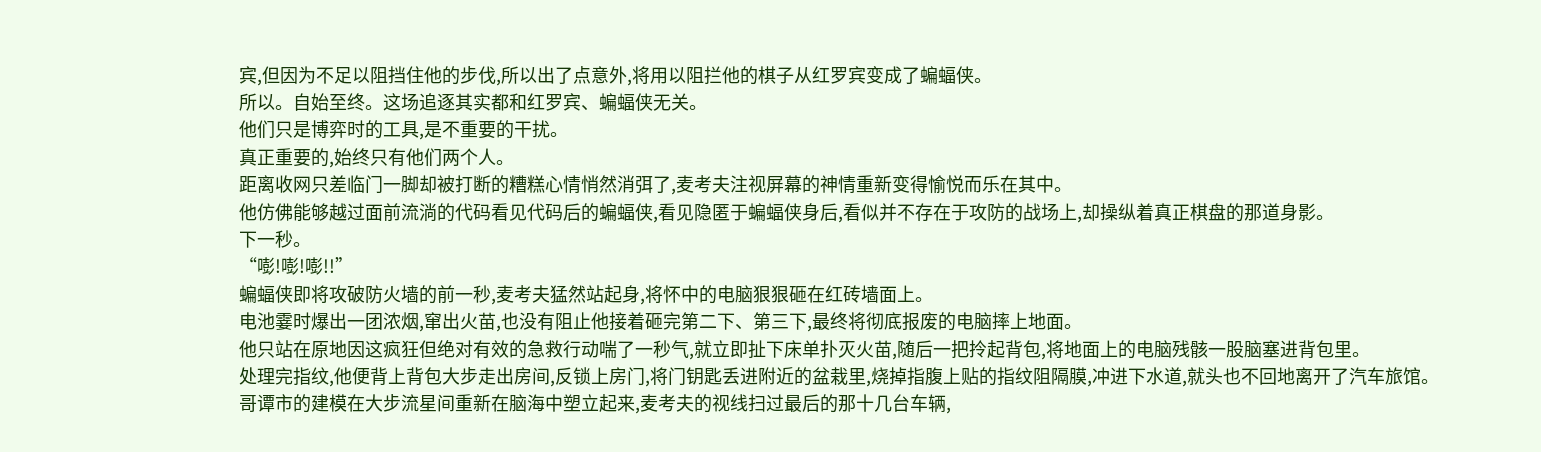宾,但因为不足以阻挡住他的步伐,所以出了点意外,将用以阻拦他的棋子从红罗宾变成了蝙蝠侠。
所以。自始至终。这场追逐其实都和红罗宾、蝙蝠侠无关。
他们只是博弈时的工具,是不重要的干扰。
真正重要的,始终只有他们两个人。
距离收网只差临门一脚却被打断的糟糕心情悄然消弭了,麦考夫注视屏幕的神情重新变得愉悦而乐在其中。
他仿佛能够越过面前流淌的代码看见代码后的蝙蝠侠,看见隐匿于蝙蝠侠身后,看似并不存在于攻防的战场上,却操纵着真正棋盘的那道身影。
下一秒。
“嘭!嘭!嘭!!”
蝙蝠侠即将攻破防火墙的前一秒,麦考夫猛然站起身,将怀中的电脑狠狠砸在红砖墙面上。
电池霎时爆出一团浓烟,窜出火苗,也没有阻止他接着砸完第二下、第三下,最终将彻底报废的电脑摔上地面。
他只站在原地因这疯狂但绝对有效的急救行动喘了一秒气,就立即扯下床单扑灭火苗,随后一把拎起背包,将地面上的电脑残骸一股脑塞进背包里。
处理完指纹,他便背上背包大步走出房间,反锁上房门,将门钥匙丢进附近的盆栽里,烧掉指腹上贴的指纹阻隔膜,冲进下水道,就头也不回地离开了汽车旅馆。
哥谭市的建模在大步流星间重新在脑海中塑立起来,麦考夫的视线扫过最后的那十几台车辆,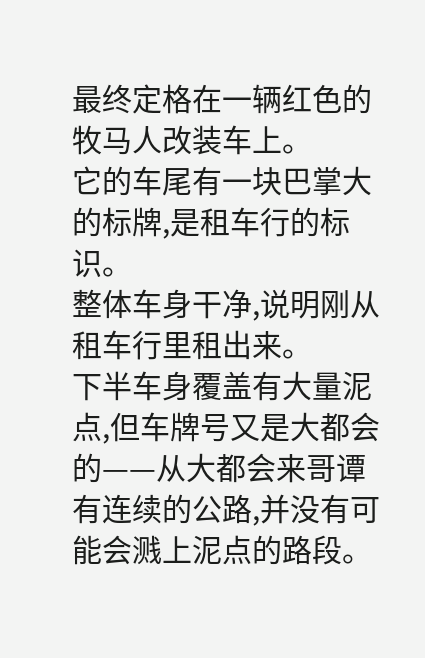最终定格在一辆红色的牧马人改装车上。
它的车尾有一块巴掌大的标牌,是租车行的标识。
整体车身干净,说明刚从租车行里租出来。
下半车身覆盖有大量泥点,但车牌号又是大都会的——从大都会来哥谭有连续的公路,并没有可能会溅上泥点的路段。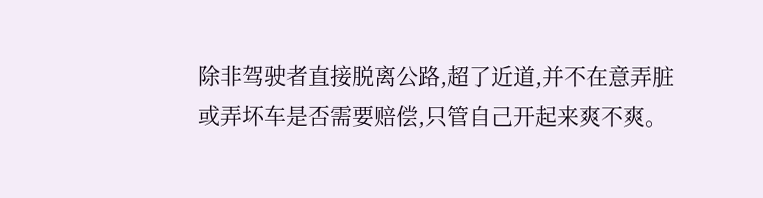除非驾驶者直接脱离公路,超了近道,并不在意弄脏或弄坏车是否需要赔偿,只管自己开起来爽不爽。